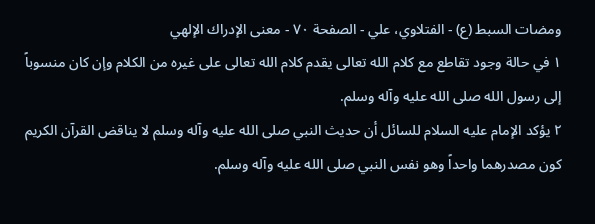ومضات السبط (ع) - الفتلاوي، علي - الصفحة ٧٠ - معنى الإدراك الإلهي
١ في حالة وجود تقاطع مع كلام الله تعالى يقدم كلام الله تعالى على غيره من الكلام وإن كان منسوباً إلى رسول الله صلى الله عليه وآله وسلم.
٢ يؤكد الإمام عليه السلام للسائل أن حديث النبي صلى الله عليه وآله وسلم لا يناقض القرآن الكريم كون مصدرهما واحداً وهو نفس النبي صلى الله عليه وآله وسلم.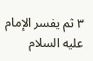٣ ثم يفسر الإمام عليه السلام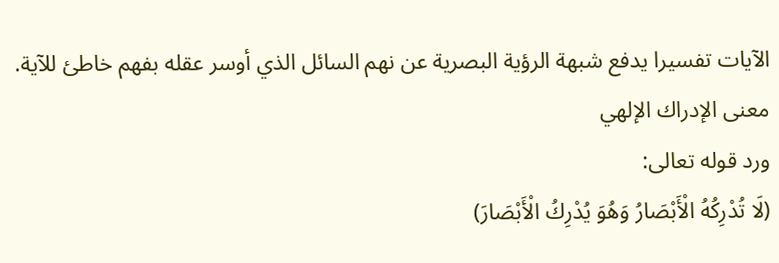الآيات تفسيرا يدفع شبهة الرؤية البصرية عن نهم السائل الذي أوسر عقله بفهم خاطئ للآية.
معنى الإدراك الإلهي
ورد قوله تعالى:
(لَا تُدْرِكُهُ الْأَبْصَارُ وَهُوَ يُدْرِكُ الْأَبْصَارَ)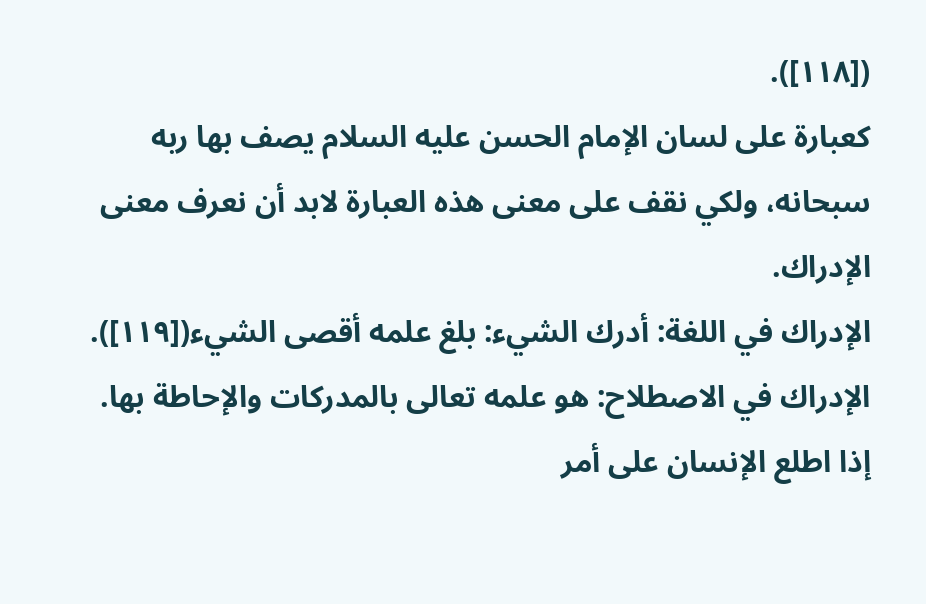([١١٨]).
كعبارة على لسان الإمام الحسن عليه السلام يصف بها ربه سبحانه، ولكي نقف على معنى هذه العبارة لابد أن نعرف معنى الإدراك.
الإدراك في اللغة: أدرك الشيء: بلغ علمه أقصى الشيء([١١٩]).
الإدراك في الاصطلاح: هو علمه تعالى بالمدركات والإحاطة بها.
إذا اطلع الإنسان على أمر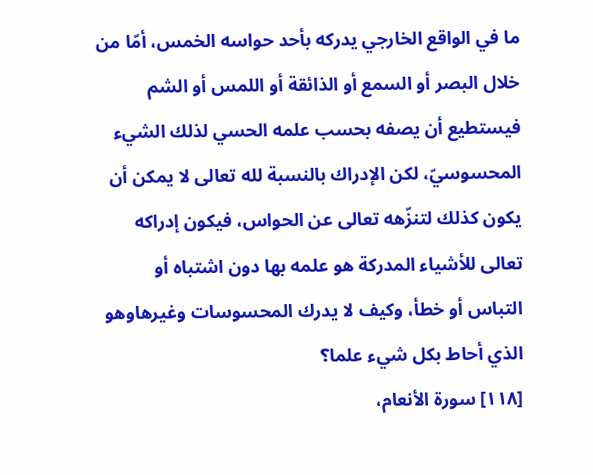ما في الواقع الخارجي يدركه بأحد حواسه الخمس، أمّا من خلال البصر أو السمع أو الذائقة أو اللمس أو الشم فيستطيع أن يصفه بحسب علمه الحسي لذلك الشيء المحسوسيّ، لكن الإدراك بالنسبة لله تعالى لا يمكن أن يكون كذلك لتنزّهه تعالى عن الحواس، فيكون إدراكه تعالى للأشياء المدركة هو علمه بها دون اشتباه أو التباس أو خطأ، وكيف لا يدرك المحسوسات وغيرهاوهو الذي أحاط بكل شيء علما؟
[١١٨] سورة الأنعام،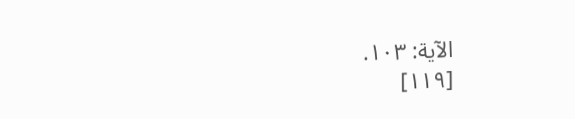الآية: ١٠٣.
[١١٩]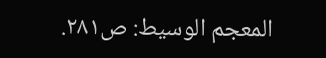المعجم الوسيط: ص٢٨١.